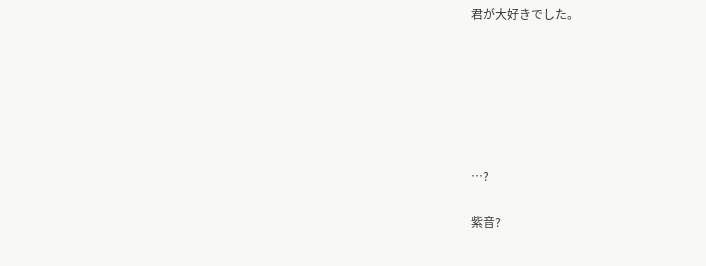君が大好きでした。






…?

紫音?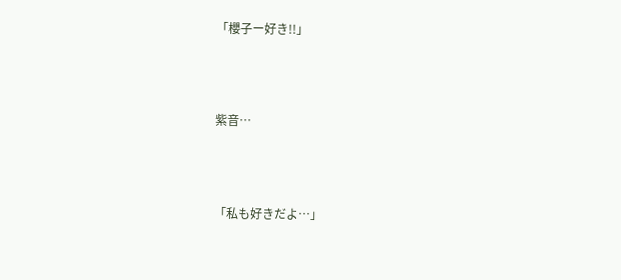「櫻子ー好き!!」




紫音…




「私も好きだよ…」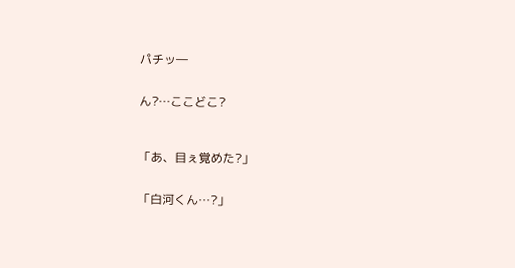パチッ―


ん?…ここどこ?



「あ、目ぇ覚めた?」


「白河くん…?」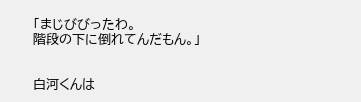「まじびびったわ。
階段の下に倒れてんだもん。」


白河くんは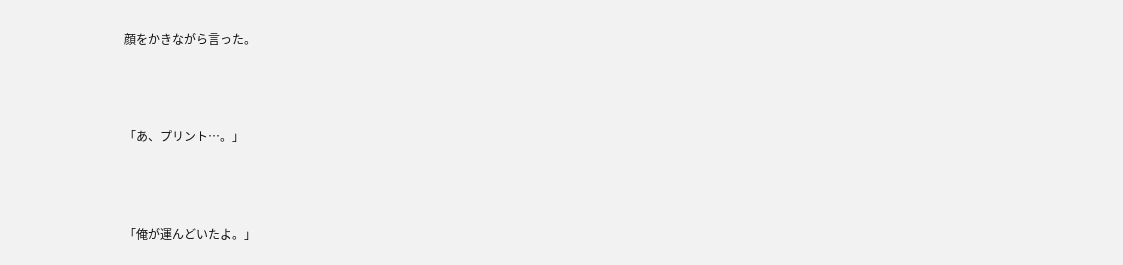顔をかきながら言った。



「あ、プリント…。」



「俺が運んどいたよ。」